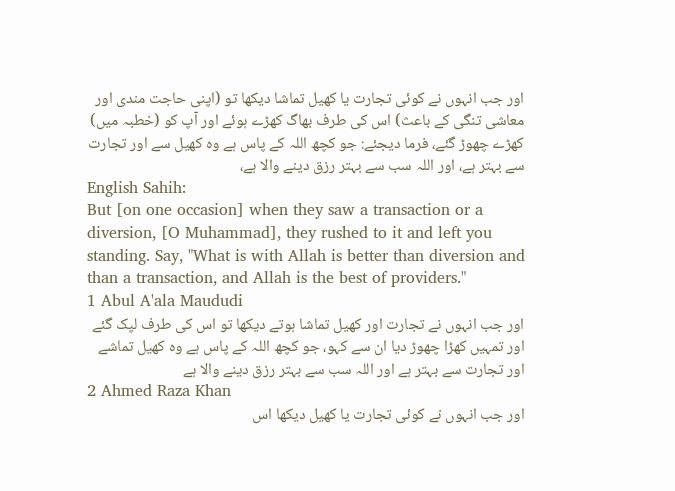اور جب انہوں نے کوئی تجارت یا کھیل تماشا دیکھا تو (اپنی حاجت مندی اور معاشی تنگی کے باعث) اس کی طرف بھاگ کھڑے ہوئے اور آپ کو (خطبہ میں) کھڑے چھوڑ گئے، فرما دیجئے: جو کچھ اللہ کے پاس ہے وہ کھیل سے اور تجارت سے بہتر ہے، اور اللہ سب سے بہتر رزق دینے والا ہے،
English Sahih:
But [on one occasion] when they saw a transaction or a diversion, [O Muhammad], they rushed to it and left you standing. Say, "What is with Allah is better than diversion and than a transaction, and Allah is the best of providers."
1 Abul A'ala Maududi
اور جب انہوں نے تجارت اور کھیل تماشا ہوتے دیکھا تو اس کی طرف لپک گئے اور تمہیں کھڑا چھوڑ دیا ان سے کہو، جو کچھ اللہ کے پاس ہے وہ کھیل تماشے اور تجارت سے بہتر ہے اور اللہ سب سے بہتر رزق دینے والا ہے
2 Ahmed Raza Khan
اور جب انہوں نے کوئی تجارت یا کھیل دیکھا اس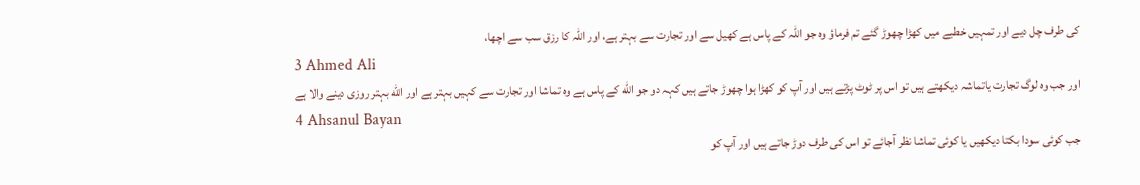کی طرف چل دیے اور تمہیں خطبے میں کھڑا چھوڑ گئے تم فرماؤ وہ جو اللہ کے پاس ہے کھیل سے اور تجارت سے بہتر ہے، اور اللہ کا رزق سب سے اچھا،
3 Ahmed Ali
اور جب وہ لوگ تجارت یاتماشہ دیکھتے ہیں تو اس پر ٹوٹ پڑتے ہیں اور آپ کو کھڑا ہوا چھوڑ جاتے ہیں کہہ دو جو الله کے پاس ہے وہ تماشا اور تجارت سے کہیں بہتر ہے اور الله بہتر روزی دینے والا ہے
4 Ahsanul Bayan
جب کوئی سودا بکتا دیکھیں یا کوئی تماشا نظر آجائے تو اس کی طرف دوڑ جاتے ہیں اور آپ کو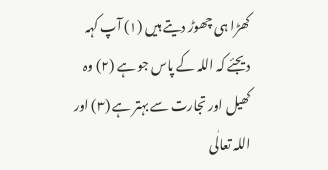کھڑا ہی چھوڑ دیتے ہیں (١) آپ کہہ دیجئے کہ اللہ کے پاس جو ہے (٢) وہ کھیل اور تجارت سے بہتر ہے (٣) اور اللہ تعالٰی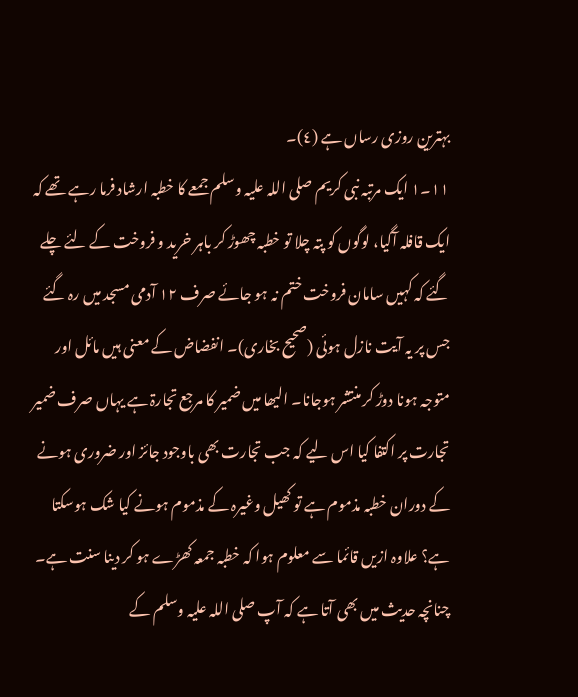بہترین روزی رساں ہے (٤)۔
١١۔١ ایک مرتبہ نبی کریم صلی اللہ علیہ وسلم جمعے کا خطبہ ارشاد فرما رہے تھے کہ ایک قافلہ آگیا، لوگوں کو پتہ چلا تو خطبہ چھوڑ کر باہر خرید و فروخت کے لئے چلے گئے کہ کہیں سامان فروخت ختم نہ ہو جائے صرف ١٢ آدمی مسجد میں رہ گئے جس پر یہ آیت نازل ہوئی (صحیح بخاری)۔ انفضاض کے معنی ہیں مائل اور متوجہ ہونا دوڑ کر منتشر ہوجانا۔ الیھا میں ضمیر کا مرجع تجارۃ ہے یہاں صرف ضمیر تجارت پر اکتفا کیا اس لیے کہ جب تجارت بھی باوجود جائز اور ضروری ہونے کے دوران خطبہ مذموم ہے تو کھیل وغیرہ کے مذموم ہونے کیا شک ہوسکتا ہے؟ علاوہ ازیں قائما سے معلوم ہوا کہ خطبہ جمعہ کھڑے ہو کر دینا سنت ہے۔ چنانچہ حدیث میں بھی آتا ہے کہ آپ صلی اللہ علیہ وسلم کے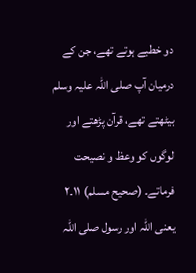دو خطبے ہوتے تھے، جن کے درمیان آپ صلی اللہ علیہ وسلم بیٹھتے تھے، قرآن پڑھتے اور لوگوں کو وعظ و نصیحت فرماتے۔ (صحیح مسلم) ١١۔٢ یعنی اللہ اور رسول صلی اللہ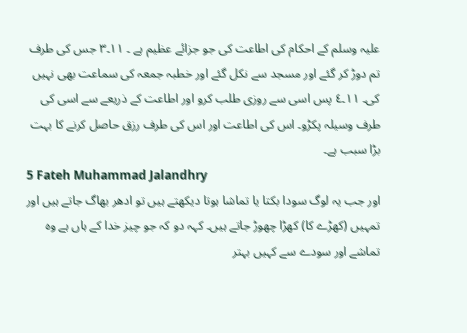علیہ وسلم کے احکام کی اطاعت کی جو جزائے عظیم ہے ۔ ١١۔٣ جس کی طرف تم دوڑ کر گئے اور مسجد سے نکل گئے اور خطبہ جمعہ کی سماعت بھی نہیں کی۔ ١١۔٤ پس اسی سے روزی طلب کرو اور اطاعت کے ذریعے سے اسی کی طرف وسیلہ پکڑو۔ اس کی اطاعت اور اس کی طرف رزق حاصل کرنے کا بہت بڑا سبب ہے۔
5 Fateh Muhammad Jalandhry
اور جب یہ لوگ سودا بکتا یا تماشا ہوتا دیکھتے ہیں تو ادھر بھاگ جاتے ہیں اور تمہیں (کھڑے کا) کھڑا چھوڑ جاتے ہیں۔ کہہ دو کہ جو چیز خدا کے ہاں ہے وہ تماشے اور سودے سے کہیں بہتر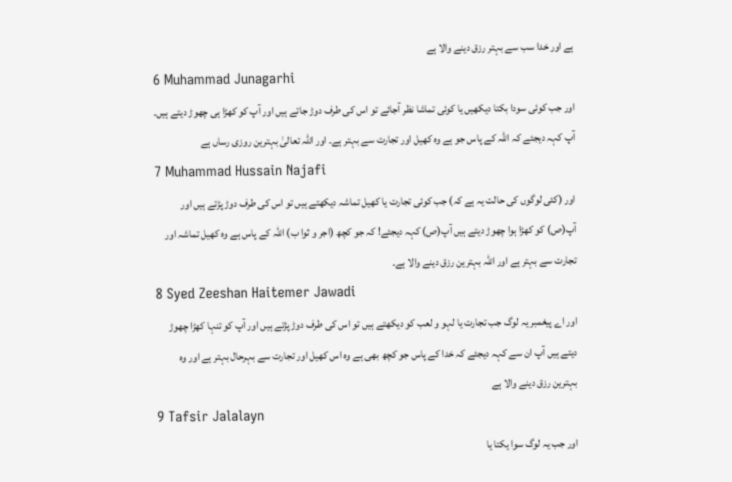ہے اور خدا سب سے بہتر رزق دینے والا ہے
6 Muhammad Junagarhi
اور جب کوئی سودا بکتا دیکھیں یا کوئی تماشا نظر آجائے تو اس کی طرف دوڑ جاتے ہیں اور آپ کو کھڑا ہی چھوڑ دیتے ہیں۔ آپ کہہ دیجئے کہ اللہ کے پاس جو ہے وه کھیل اور تجارت سے بہتر ہے۔ اور اللہ تعالیٰ بہترین روزی رساں ہے
7 Muhammad Hussain Najafi
اور (کئی لوگوں کی حالت یہ ہے کہ) جب کوئی تجارت یا کھیل تماشہ دیکھتے ہیں تو اس کی طرف دوڑ پڑتے ہیں اور آپ(ص) کو کھڑا ہوا چھوڑ دیتے ہیں آپ(ص) کہہ دیجئے! کہ جو کچھ (اجر و ثوا ب) اللہ کے پاس ہے وہ کھیل تماشہ اور تجارت سے بہتر ہے اور اللہ بہترین رزق دینے والا ہے۔
8 Syed Zeeshan Haitemer Jawadi
اور اے پیغمبر یہ لوگ جب تجارت یا لہو و لعب کو دیکھتے ہیں تو اس کی طرف دوڑ پڑتے ہیں اور آپ کو تنہا کھڑا چھوڑ دیتے ہیں آپ ان سے کہہ دیجئے کہ خدا کے پاس جو کچھ بھی ہے وہ اس کھیل اور تجارت سے بہرحال بہتر ہے اور وہ بہترین رزق دینے والا ہے
9 Tafsir Jalalayn
اور جب یہ لوگ سوا یکتا یا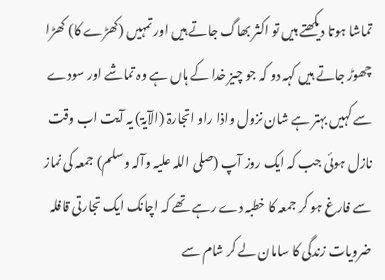تماشا ہوتا دیکھتے ہیں تو اکثر بھاگ جاتے ہیں اور تمہیں (کھڑے کا) کھڑا چھوڑ جاتے ہیں کہہ دو کہ جو چیز خدا کے ہاں ہے وہ تماشے اور سودے سے کہیں بہتر ہے شان نزول واذا راو اتجارۃ (الآیۃ) یہ آیت اب وقت نازل ہوئی جب کہ ایک روز آپ (صلی اللہ علیہ وآلہ وسلم) جمعہ کی نماز سے فارغ ہو کر جمعہ کا خطبہ دے رہے تھے کہ اچانک ایک تجارتی قافلہ ضرویات زندگی کا سامان لے کر شام سے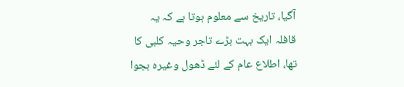آگیا، تاریخ سے معلوم ہوتا ہے کہ یہ قافلہ ایک بہت بڑے تاجر وحیہ کلبی کا تھا، اطلاع عام کے لئے ڈھول وغیرہ بجوا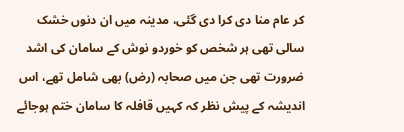کر عام منا دی کرا دی گئی، مدینہ میں ان دنوں خشک سالی تھی ہر شخص کو خوردو نوش کے سامان کی اشد ضرورت تھی جن میں صحابہ (رض) بھی شامل تھے، اس اندیشہ کے پیش نظر کہ کہیں قافلہ کا سامان ختم ہوجائے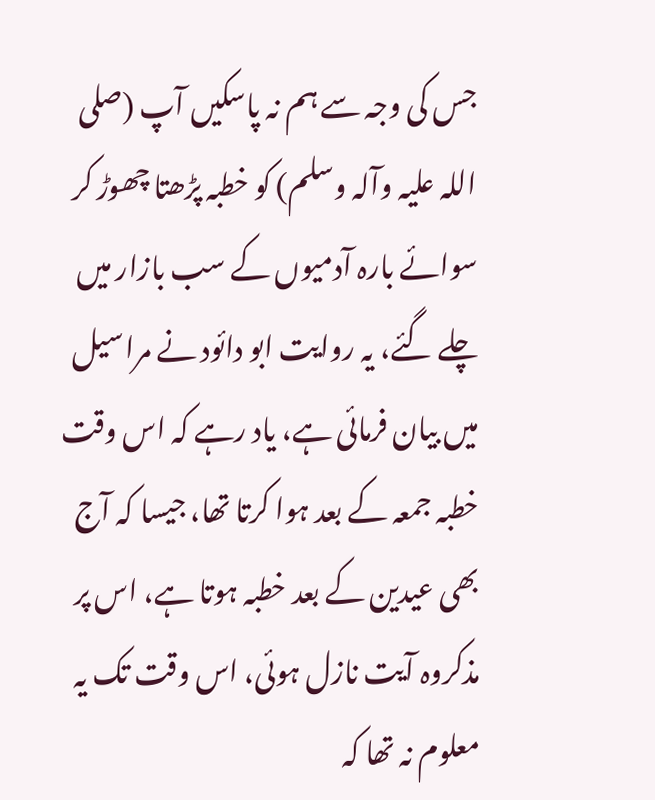جس کی وجہ سے ہم نہ پاسکیں آپ (صلی اللہ علیہ وآلہ وسلم) کو خطبہ پڑھتا چھوڑ کر سوائے بارہ آدمیوں کے سب بازار میں چلے گئے، یہ روایت ابو دائود نے مراسیل میں بیان فرمائی ہے، یاد رہے کہ اس وقت خطبہ جمعہ کے بعد ہوا کرتا تھا، جیسا کہ آج بھی عیدین کے بعد خطبہ ہوتا ہے، اس پر مذکروہ آیت نازل ہوئی، اس وقت تک یہ معلوم نہ تھا کہ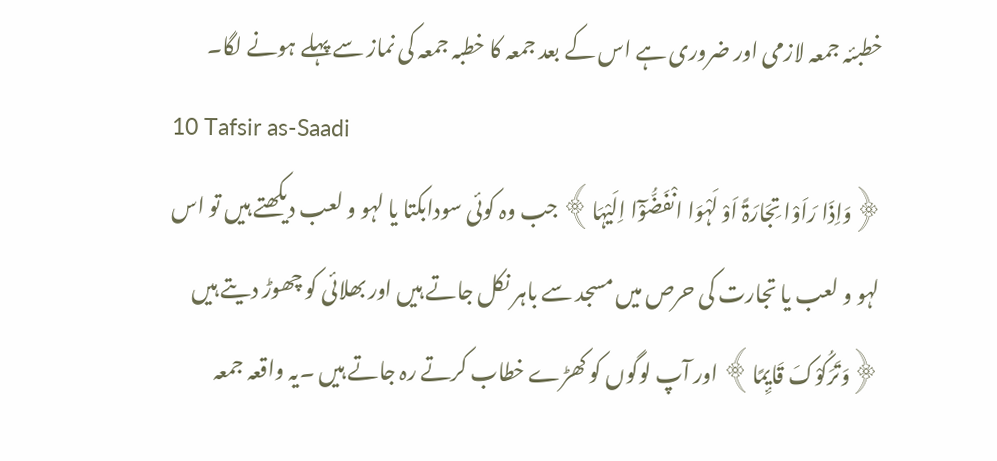خطبئہ جمعہ لازمی اور ضروری ہے اس کے بعد جمعہ کا خطبہ جمعہ کی نماز سے پہلے ہونے لگا۔
10 Tafsir as-Saadi
﴿وَاِذَا رَاَوْا تِجَارَۃً اَوْ لَہْوَا انْفَضُّوْٓا اِلَیْہَا﴾ جب وہ کوئی سودابکتا یا لہو و لعب دیکھتے ہیں تو اس لہو و لعب یا تجارت کی حرص میں مسجد سے باہر نکل جاتے ہیں اور بھلائی کو چھوڑ دیتے ہیں ﴿وَتَرَکُوْکَ قَایِٕمًا﴾ اور آپ لوگوں کو کھڑے خطاب کرتے رہ جاتے ہیں ۔یہ واقعہ جمعہ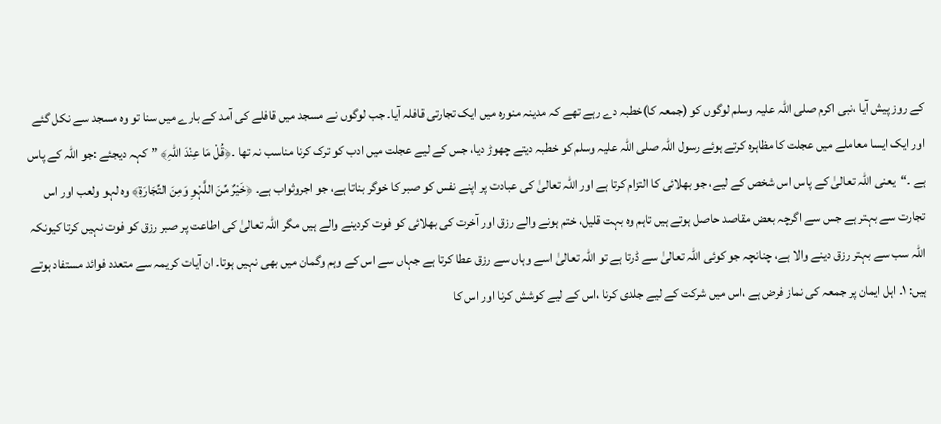کے روز پیش آیا ،نبی اکرم صلی اللہ علیہ وسلم لوگوں کو (جمعہ کا)خطبہ دے رہے تھے کہ مدینہ منورہ میں ایک تجارتی قافلہ آیا۔ جب لوگوں نے مسجد میں قافلے کی آمد کے بارے میں سنا تو وہ مسجد سے نکل گئے اور ایک ایسا معاملے میں عجلت کا مظاہرہ کرتے ہوئے رسول اللہ صلی اللہ علیہ وسلم کو خطبہ دیتے چھوڑ دیا، جس کے لیے عجلت میں ادب کو ترک کرنا مناسب نہ تھا ۔﴿قُلْ مَا عِنْدَ اللّٰہِ﴾ ”کہہ دیجئے :جو اللہ کے پاس ہے ۔“یعنی اللہ تعالیٰ کے پاس اس شخص کے لیے، جو بھلائی کا التزام کرتا ہے اور اللہ تعالیٰ کی عبادت پر اپنے نفس کو صبر کا خوگر بناتا ہے، جو اجروثواب ہے۔ ﴿خَیْرٌ مِّنَ اللَّہْوِ وَمِنَ التِّجَارَۃِ﴾ وہ لہو ولعب اور اس تجارت سے بہتر ہے جس سے اگرچہ بعض مقاصد حاصل ہوتے ہیں تاہم وہ بہت قلیل، ختم ہونے والے رزق اور آخرت کی بھلائی کو فوت کردینے والے ہیں مگر اللہ تعالیٰ کی اطاعت پر صبر رزق کو فوت نہیں کرتا کیونکہ اللہ سب سے بہتر رزق دینے والا ہے، چنانچہ جو کوئی اللہ تعالیٰ سے ڈرتا ہے تو اللہ تعالیٰ اسے وہاں سے رزق عطا کرتا ہے جہاں سے اس کے وہم وگمان میں بھی نہیں ہوتا۔ ان آیات کریمہ سے متعدد فوائد مستفاد ہوتے ہیں: ١۔ اہل ایمان پر جمعہ کی نماز فرض ہے ،اس میں شرکت کے لیے جلدی کرنا ،اس کے لیے کوشش کرنا اور اس کا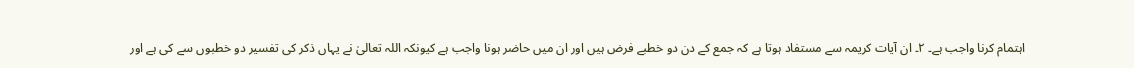اہتمام کرنا واجب ہے۔ ٢۔ ان آیات کریمہ سے مستفاد ہوتا ہے کہ جمع کے دن دو خطبے فرض ہیں اور ان میں حاضر ہونا واجب ہے کیونکہ اللہ تعالیٰ نے یہاں ذکر کی تفسیر دو خطبوں سے کی ہے اور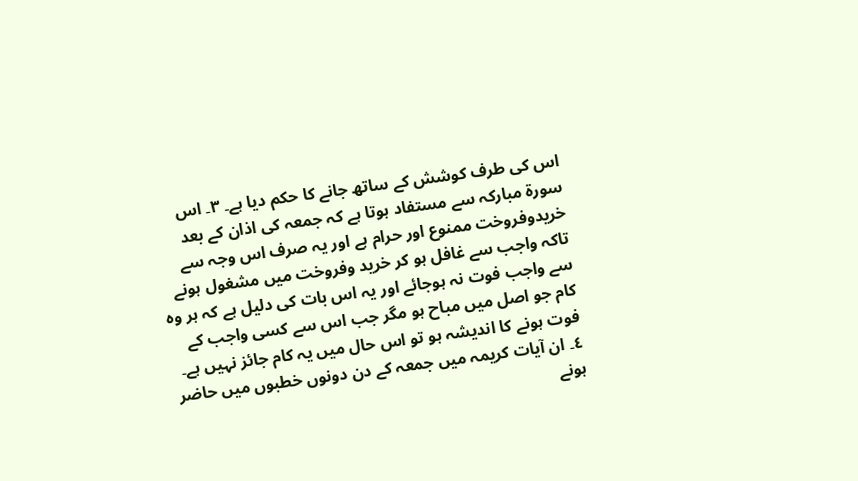اس کی طرف کوشش کے ساتھ جانے کا حکم دیا ہے۔ ٣۔ اس سورۃ مبارکہ سے مستفاد ہوتا ہے کہ جمعہ کی اذان کے بعد خریدوفروخت ممنوع اور حرام ہے اور یہ صرف اس وجہ سے تاکہ واجب سے غافل ہو کر خرید وفروخت میں مشغول ہونے سے واجب فوت نہ ہوجائے اور یہ اس بات کی دلیل ہے کہ ہر وہ کام جو اصل میں مباح ہو مگر جب اس سے کسی واجب کے فوت ہونے کا اندیشہ ہو تو اس حال میں یہ کام جائز نہیں ہے۔ ٤۔ ان آیات کریمہ میں جمعہ کے دن دونوں خطبوں میں حاضر ہونے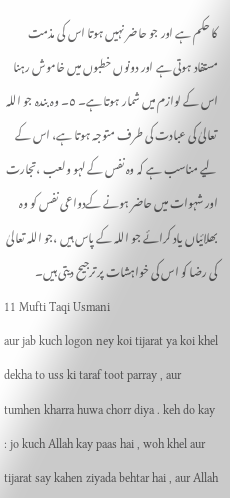کا حکم ہے اور جو حاضر نہیں ہوتا اس کی مذمت مستفاد ہوتی ہے اور دونوں خطبوں میں خاموش رہنا اس کے لوازم میں شمار ہوتا ہے۔ ٥۔ وہ بندہ جو اللہ تعالیٰ کی عبادت کی طرف متوجہ ہوتا ہے، اس کے لیے مناسب ہے کہ وہ نفس کے لہو ولعب ،تجارت اور شہوات میں حاضر ہونے کےدواعی نفس کو وہ بھلائیاں یاد کرائے جو اللہ کے پاس ہیں ،جو اللہ تعالیٰ کی رضا کو اس کی خواہشات پر ترجیح دیتی ہیں۔
11 Mufti Taqi Usmani
aur jab kuch logon ney koi tijarat ya koi khel dekha to uss ki taraf toot parray , aur tumhen kharra huwa chorr diya . keh do kay : jo kuch Allah kay paas hai , woh khel aur tijarat say kahen ziyada behtar hai , aur Allah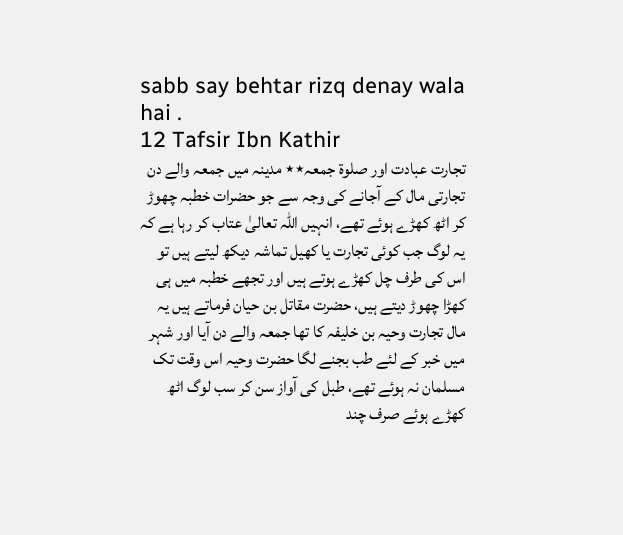sabb say behtar rizq denay wala hai .
12 Tafsir Ibn Kathir
تجارت عبادت اور صلوۃ جمعہ٭٭ مدینہ میں جمعہ والے دن تجارتی مال کے آجانے کی وجہ سے جو حضرات خطبہ چھوڑ کر اٹھ کھڑے ہوئے تھے، انہیں اللہ تعالیٰ عتاب کر رہا ہے کہ یہ لوگ جب کوئی تجارت یا کھیل تماشہ دیکھ لیتے ہیں تو اس کی طرف چل کھڑے ہوتے ہیں اور تجھے خطبہ میں ہی کھڑا چھوڑ دیتے ہیں، حضرت مقاتل بن حیان فرماتے ہیں یہ مال تجارت وحیہ بن خلیفہ کا تھا جمعہ والے دن آیا اور شہر میں خبر کے لئے طب بجنے لگا حضرت وحیہ اس وقت تک مسلمان نہ ہوئے تھے، طبل کی آواز سن کر سب لوگ اٹھ کھڑے ہوئے صرف چند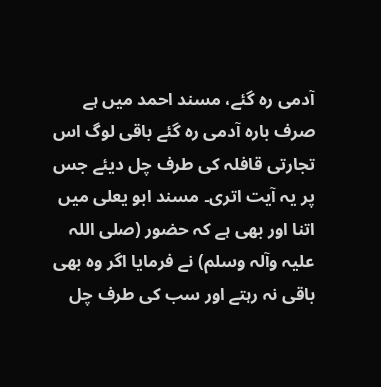آدمی رہ گئے، مسند احمد میں ہے صرف بارہ آدمی رہ گئے باقی لوگ اس تجارتی قافلہ کی طرف چل دیئے جس پر یہ آیت اتری۔ مسند ابو یعلی میں اتنا اور بھی ہے کہ حضور (صلی اللہ علیہ وآلہ وسلم) نے فرمایا اگر وہ بھی باقی نہ رہتے اور سب کی طرف چل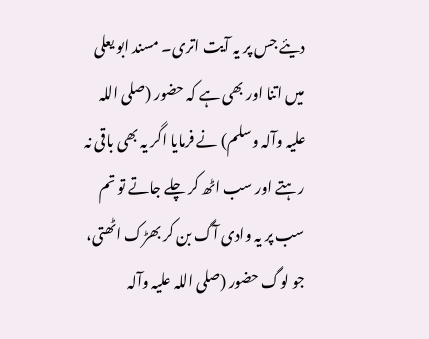دیئے جس پر یہ آیت اتری۔ مسند ابو یعلی میں اتنا اور بھی ہے کہ حضور (صلی اللہ علیہ وآلہ وسلم) نے فرمایا اگر یہ بھی باقی نہ رہتے اور سب اٹھ کر چلے جاتے تو تم سب پر یہ وادی آگ بن کر بھڑک اٹھتی، جو لوگ حضور (صلی اللہ علیہ وآلہ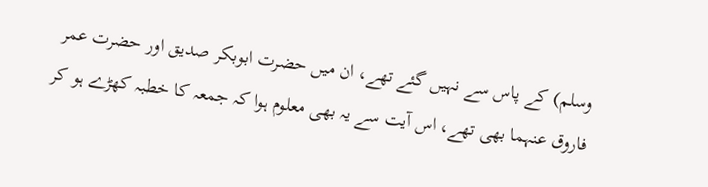وسلم) کے پاس سے نہیں گئے تھے، ان میں حضرت ابوبکر صدیق اور حضرت عمر فاروق عنہما بھی تھے، اس آیت سے یہ بھی معلوم ہوا کہ جمعہ کا خطبہ کھڑے ہو کر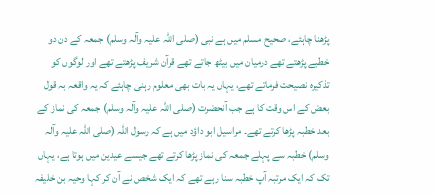پڑھنا چاہئے، صحیح مسلم میں ہے نبی (صلی اللہ علیہ وآلہ وسلم) جمعہ کے دن دو خطبے پڑھتے تھے درمیان میں بیٹھ جاتے تھے قرآن شریف پڑھتے تھے اور لوگوں کو تذکیرہ نصیحت فرماتے تھے، یہاں یہ بات بھی معلوم رہنی چاہئے کہ یہ واقعہ بہ قول بعض کے اس وقت کا ہے جب آنحضرت (صلی اللہ علیہ وآلہ وسلم) جمعہ کی نماز کے بعد خطبہ پڑھا کرتے تھے۔ مراسیل ابو داؤد میں ہے کہ رسول اللہ (صلی اللہ علیہ وآلہ وسلم) خطبہ سے پہلے جمعہ کی نماز پڑھا کرتے تھے جیسے عیدین میں ہوتا ہے، یہاں تک کہ ایک مرتبہ آپ خطبہ سنا رہے تھے کہ ایک شخص نے آن کر کہا وحیہ بن خلیفہ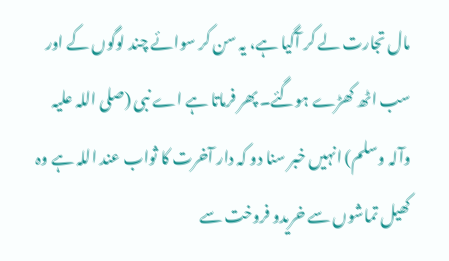مال تجارت لے کر آگیا ہے، یہ سن کر سوائے چند لوگوں کے اور سب اٹھ کھڑے ہوگئے۔ پھر فرماتا ہے اے نبی (صلی اللہ علیہ وآلہ وسلم) انہیں خبر سنا دو کہ دار آخرت کا ثواب عند اللہ ہے وہ کھیل تماشوں سے خریدو فروخت سے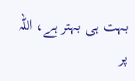بہت ہی بہتر ہے، اللہ پر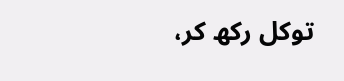توکل رکھ کر،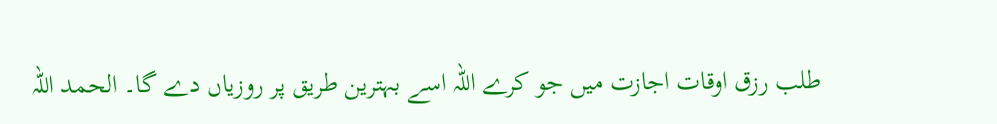طلب رزق اوقات اجازت میں جو کرے اللہ اسے بہترین طریق پر روزیاں دے گا۔ الحمد اللہ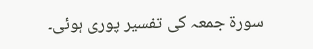سورة جمعہ کی تفسیر پوری ہوئی۔